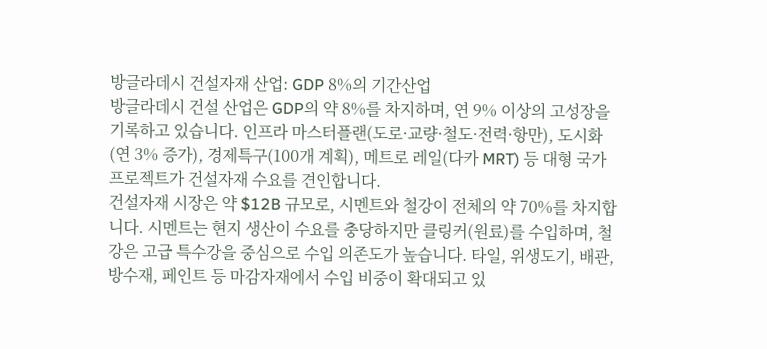방글라데시 건설자재 산업: GDP 8%의 기간산업
방글라데시 건설 산업은 GDP의 약 8%를 차지하며, 연 9% 이상의 고성장을 기록하고 있습니다. 인프라 마스터플랜(도로·교량·철도·전력·항만), 도시화(연 3% 증가), 경제특구(100개 계획), 메트로 레일(다카 MRT) 등 대형 국가 프로젝트가 건설자재 수요를 견인합니다.
건설자재 시장은 약 $12B 규모로, 시멘트와 철강이 전체의 약 70%를 차지합니다. 시멘트는 현지 생산이 수요를 충당하지만 클링커(원료)를 수입하며, 철강은 고급 특수강을 중심으로 수입 의존도가 높습니다. 타일, 위생도기, 배관, 방수재, 페인트 등 마감자재에서 수입 비중이 확대되고 있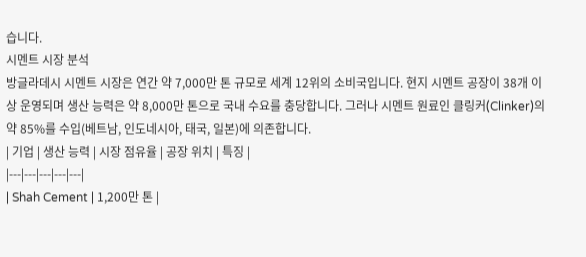습니다.
시멘트 시장 분석
방글라데시 시멘트 시장은 연간 약 7,000만 톤 규모로 세계 12위의 소비국입니다. 현지 시멘트 공장이 38개 이상 운영되며 생산 능력은 약 8,000만 톤으로 국내 수요를 충당합니다. 그러나 시멘트 원료인 클링커(Clinker)의 약 85%를 수입(베트남, 인도네시아, 태국, 일본)에 의존합니다.
| 기업 | 생산 능력 | 시장 점유율 | 공장 위치 | 특징 |
|---|---|---|---|---|
| Shah Cement | 1,200만 톤 |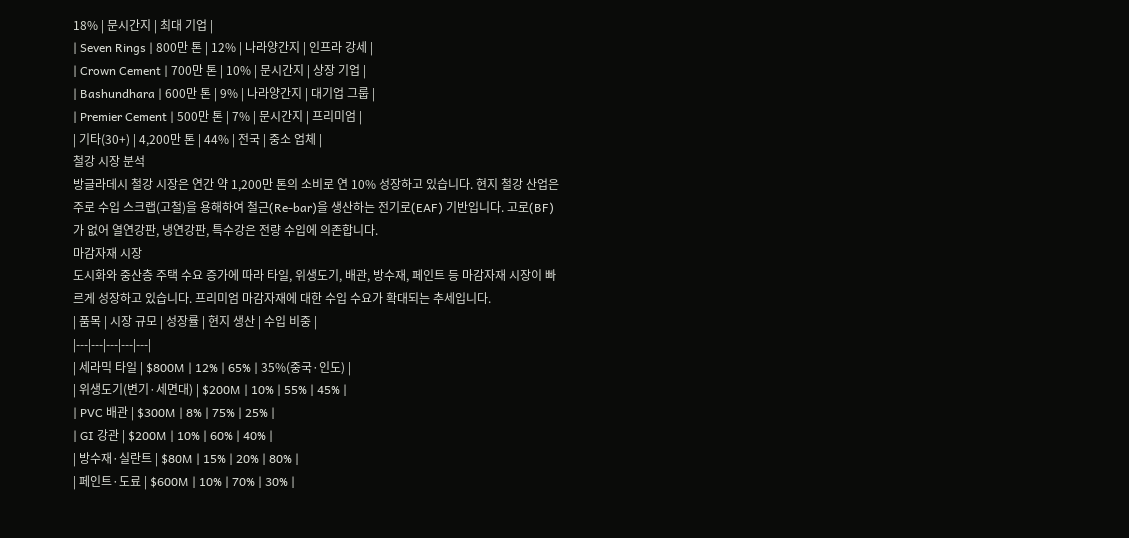18% | 문시간지 | 최대 기업 |
| Seven Rings | 800만 톤 | 12% | 나라양간지 | 인프라 강세 |
| Crown Cement | 700만 톤 | 10% | 문시간지 | 상장 기업 |
| Bashundhara | 600만 톤 | 9% | 나라양간지 | 대기업 그룹 |
| Premier Cement | 500만 톤 | 7% | 문시간지 | 프리미엄 |
| 기타(30+) | 4,200만 톤 | 44% | 전국 | 중소 업체 |
철강 시장 분석
방글라데시 철강 시장은 연간 약 1,200만 톤의 소비로 연 10% 성장하고 있습니다. 현지 철강 산업은 주로 수입 스크랩(고철)을 용해하여 철근(Re-bar)을 생산하는 전기로(EAF) 기반입니다. 고로(BF)가 없어 열연강판, 냉연강판, 특수강은 전량 수입에 의존합니다.
마감자재 시장
도시화와 중산층 주택 수요 증가에 따라 타일, 위생도기, 배관, 방수재, 페인트 등 마감자재 시장이 빠르게 성장하고 있습니다. 프리미엄 마감자재에 대한 수입 수요가 확대되는 추세입니다.
| 품목 | 시장 규모 | 성장률 | 현지 생산 | 수입 비중 |
|---|---|---|---|---|
| 세라믹 타일 | $800M | 12% | 65% | 35%(중국·인도) |
| 위생도기(변기·세면대) | $200M | 10% | 55% | 45% |
| PVC 배관 | $300M | 8% | 75% | 25% |
| GI 강관 | $200M | 10% | 60% | 40% |
| 방수재·실란트 | $80M | 15% | 20% | 80% |
| 페인트·도료 | $600M | 10% | 70% | 30% |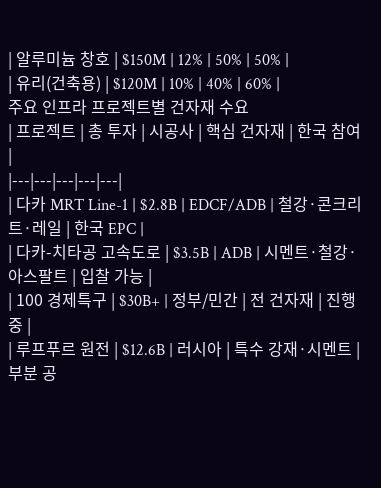| 알루미늄 창호 | $150M | 12% | 50% | 50% |
| 유리(건축용) | $120M | 10% | 40% | 60% |
주요 인프라 프로젝트별 건자재 수요
| 프로젝트 | 총 투자 | 시공사 | 핵심 건자재 | 한국 참여 |
|---|---|---|---|---|
| 다카 MRT Line-1 | $2.8B | EDCF/ADB | 철강·콘크리트·레일 | 한국 EPC |
| 다카-치타공 고속도로 | $3.5B | ADB | 시멘트·철강·아스팔트 | 입찰 가능 |
| 100 경제특구 | $30B+ | 정부/민간 | 전 건자재 | 진행 중 |
| 루프푸르 원전 | $12.6B | 러시아 | 특수 강재·시멘트 | 부분 공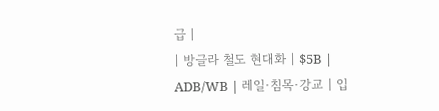급 |
| 방글라 철도 현대화 | $5B | ADB/WB | 레일·침목·강교 | 입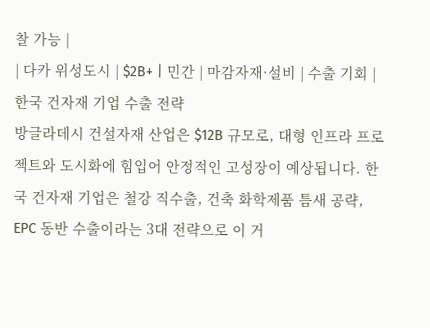찰 가능 |
| 다카 위성도시 | $2B+ | 민간 | 마감자재·설비 | 수출 기회 |
한국 건자재 기업 수출 전략
방글라데시 건설자재 산업은 $12B 규모로, 대형 인프라 프로젝트와 도시화에 힘입어 안정적인 고성장이 예상됩니다. 한국 건자재 기업은 철강 직수출, 건축 화학제품 틈새 공략, EPC 동반 수출이라는 3대 전략으로 이 거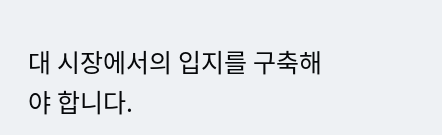대 시장에서의 입지를 구축해야 합니다.